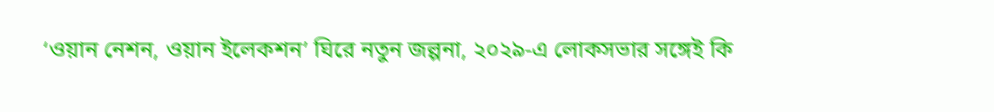‘ওয়ান নেশন, ওয়ান ইলেকশন’ ঘিরে নতুন জল্পনা, ২০২৯-এ লোকসভার সঙ্গেই কি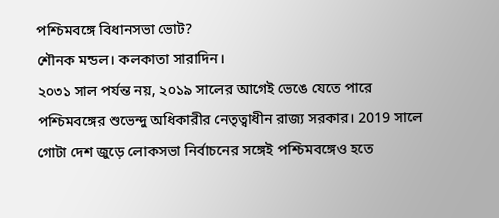পশ্চিমবঙ্গে বিধানসভা ভোট?
শৌনক মন্ডল। কলকাতা সারাদিন।
২০৩১ সাল পর্যন্ত নয়, ২০১৯ সালের আগেই ভেঙে যেতে পারে পশ্চিমবঙ্গের শুভেন্দু অধিকারীর নেতৃত্বাধীন রাজ্য সরকার। 2019 সালে গোটা দেশ জুড়ে লোকসভা নির্বাচনের সঙ্গেই পশ্চিমবঙ্গেও হতে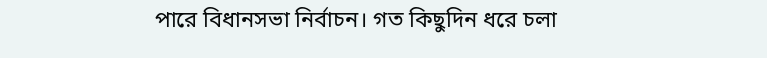পারে বিধানসভা নির্বাচন। গত কিছুদিন ধরে চলা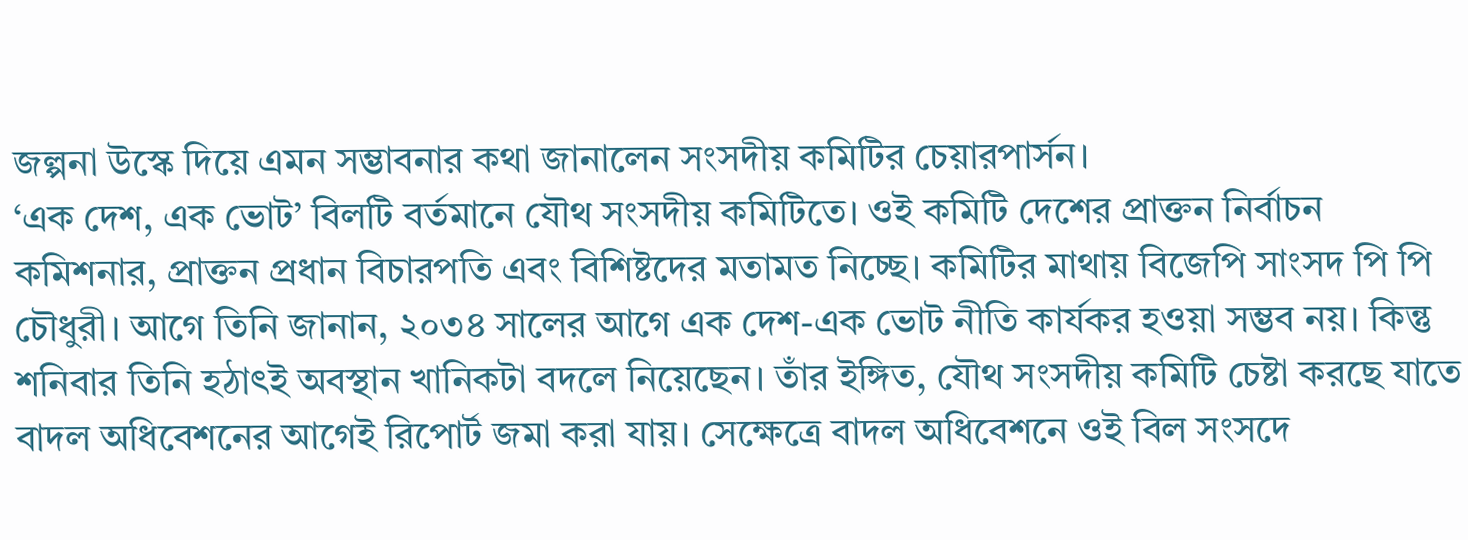জল্পনা উস্কে দিয়ে এমন সম্ভাবনার কথা জানালেন সংসদীয় কমিটির চেয়ারপার্সন।
‘এক দেশ, এক ভোট’ বিলটি বর্তমানে যৌথ সংসদীয় কমিটিতে। ওই কমিটি দেশের প্রাক্তন নির্বাচন কমিশনার, প্রাক্তন প্রধান বিচারপতি এবং বিশিষ্টদের মতামত নিচ্ছে। কমিটির মাথায় বিজেপি সাংসদ পি পি চৌধুরী। আগে তিনি জানান, ২০৩৪ সালের আগে এক দেশ-এক ভোট নীতি কার্যকর হওয়া সম্ভব নয়। কিন্তু শনিবার তিনি হঠাৎই অবস্থান খানিকটা বদলে নিয়েছেন। তাঁর ইঙ্গিত, যৌথ সংসদীয় কমিটি চেষ্টা করছে যাতে বাদল অধিবেশনের আগেই রিপোর্ট জমা করা যায়। সেক্ষেত্রে বাদল অধিবেশনে ওই বিল সংসদে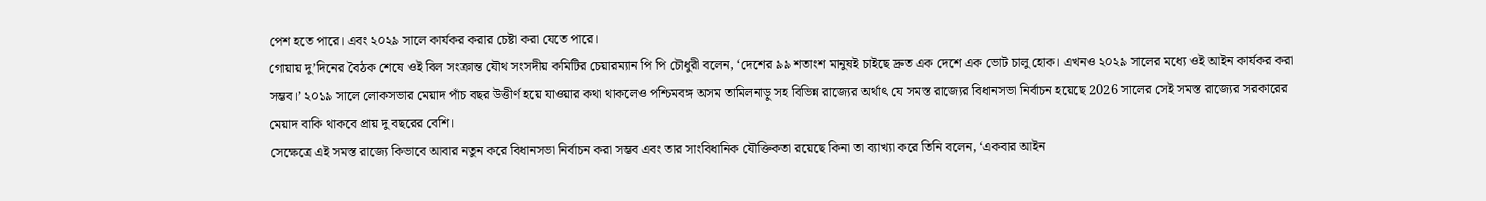পেশ হতে পারে। এবং ২০২৯ সালে কার্যকর করার চেষ্টা করা যেতে পারে।
গোয়ায় দু’দিনের বৈঠক শেষে ওই বিল সংক্রান্ত যৌথ সংসদীয় কমিটির চেয়ারম্যান পি পি চৌধুরী বলেন, ‘দেশের ৯৯ শতাংশ মানুষই চাইছে দ্রুত এক দেশে এক ভোট চালু হোক। এখনও ২০২৯ সালের মধ্যে ওই আইন কার্যকর করা সম্ভব।’ ২০১৯ সালে লোকসভার মেয়াদ পাঁচ বছর উত্তীর্ণ হয়ে যাওয়ার কথা থাকলেও পশ্চিমবঙ্গ অসম তামিলনাড়ু সহ বিভিন্ন রাজ্যের অর্থাৎ যে সমস্ত রাজ্যের বিধানসভা নির্বাচন হয়েছে 2026 সালের সেই সমস্ত রাজ্যের সরকারের মেয়াদ বাকি থাকবে প্রায় দু বছরের বেশি।
সেক্ষেত্রে এই সমস্ত রাজ্যে কিভাবে আবার নতুন করে বিধানসভা নির্বাচন করা সম্ভব এবং তার সাংবিধানিক যৌক্তিকতা রয়েছে কিনা তা ব্যাখ্যা করে তিনি বলেন, ‘একবার আইন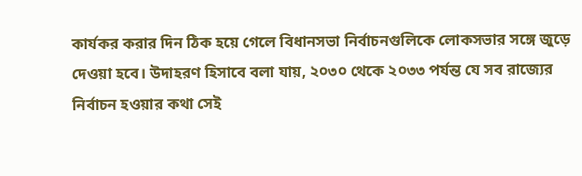কার্যকর করার দিন ঠিক হয়ে গেলে বিধানসভা নির্বাচনগুলিকে লোকসভার সঙ্গে জুড়ে দেওয়া হবে। উদাহরণ হিসাবে বলা যায়, ২০৩০ থেকে ২০৩৩ পর্যন্ত যে সব রাজ্যের নির্বাচন হওয়ার কথা সেই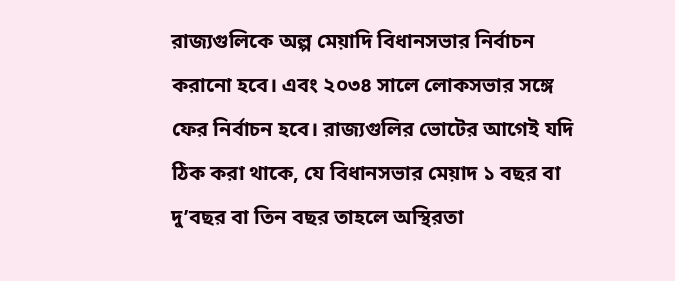রাজ্যগুলিকে অল্প মেয়াদি বিধানসভার নির্বাচন করানো হবে। এবং ২০৩৪ সালে লোকসভার সঙ্গে ফের নির্বাচন হবে। রাজ্যগুলির ভোটের আগেই যদি ঠিক করা থাকে, যে বিধানসভার মেয়াদ ১ বছর বা দু’বছর বা তিন বছর তাহলে অস্থিরতা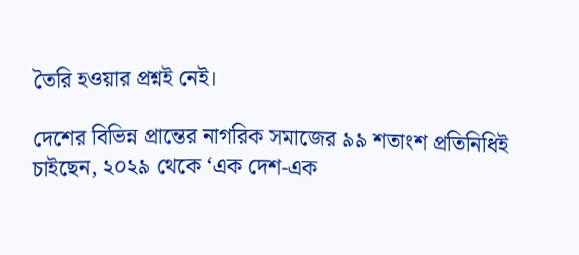তৈরি হওয়ার প্রশ্নই নেই।

দেশের বিভিন্ন প্রান্তের নাগরিক সমাজের ৯৯ শতাংশ প্রতিনিধিই চাইছেন, ২০২৯ থেকে ‘এক দেশ-এক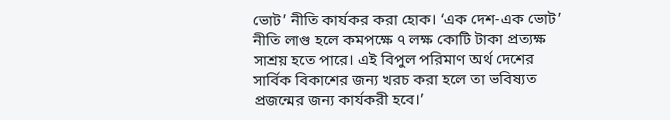ভোট’ নীতি কার্যকর করা হোক। ‘এক দেশ-এক ভোট’ নীতি লাগু হলে কমপক্ষে ৭ লক্ষ কোটি টাকা প্রত্যক্ষ সাশ্রয় হতে পারে। এই বিপুল পরিমাণ অর্থ দেশের সার্বিক বিকাশের জন্য খরচ করা হলে তা ভবিষ্যত প্রজন্মের জন্য কার্যকরী হবে।’